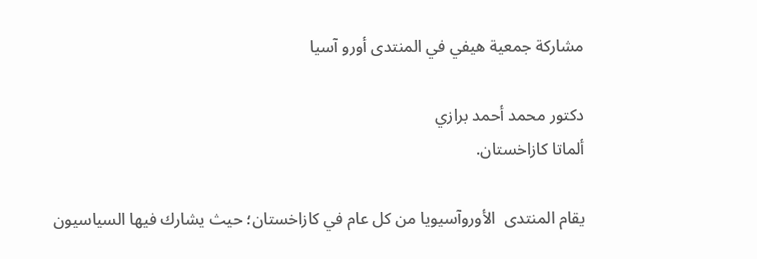مشاركة جمعية هيفي في المنتدى أورو آسيا

دكتور محمد أحمد برازي
ألماتا كازاخستان.

يقام المنتدى  الأوروآسيويا من كل عام في كازاخستان؛ حيث يشارك فيها السياسيون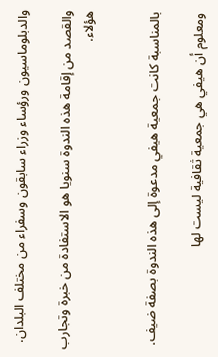والدبلوماسيون ورؤساء وزراء سابقون وسفراء من مختلف البلدان.

والقصد من إقامة هذه الندوة سنويا هو الاستفادة من خبرة وتجارب هؤلاء.


بالمناسبة كانت جمعية هيفي مدعوة إلى هذه الندوة بصفة ضيف.

ومعلوم أن هيفي هي جمعية ثقافية ليست لها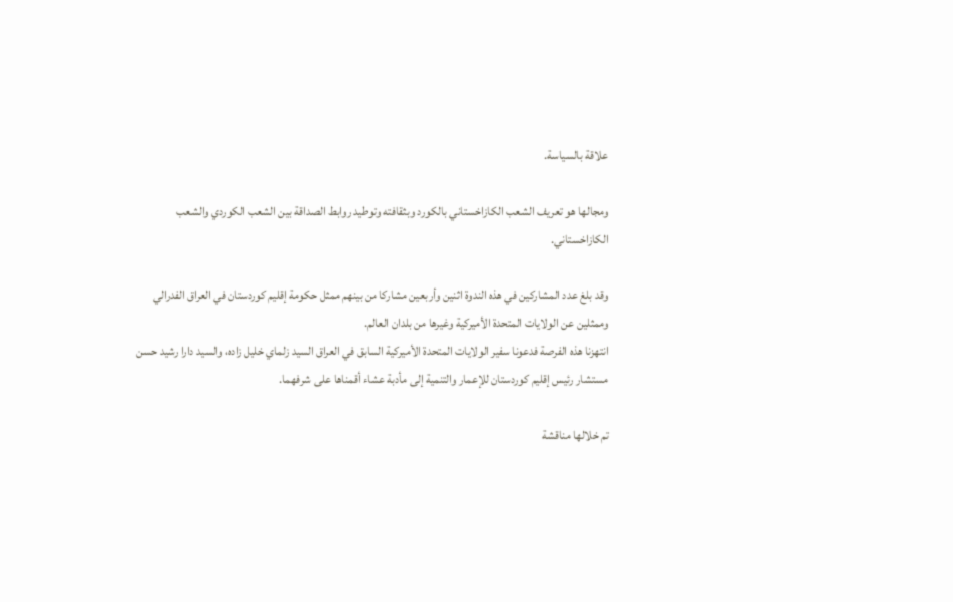علاقة بالسياسة.

ومجالها هو تعريف الشعب الكازاخستاني بالكورد وبثقافته وتوطيد روابط الصداقة بين الشعب الكوردي والشعب الكازاخستاني.

وقد بلغ عدد المشاركين في هذه الندوة اثنين وأربعين مشاركا من بينهم ممثل حكومة إقليم كوردستان في العراق الفدرالي وممثلين عن الولايات المتحدة الأميركية وغيرها من بلدان العالم.
انتهزنا هذه الفرصة فدعونا سفير الولايات المتحدة الأميركية السابق في العراق السيد زلماي خليل زاده، والسيد دارا رشيد حسن مستشار رئيس إقليم كوردستان للإعمار والتنمية إلى مأدبة عشاء أقمناها على شرفهما.

تم خلالها مناقشة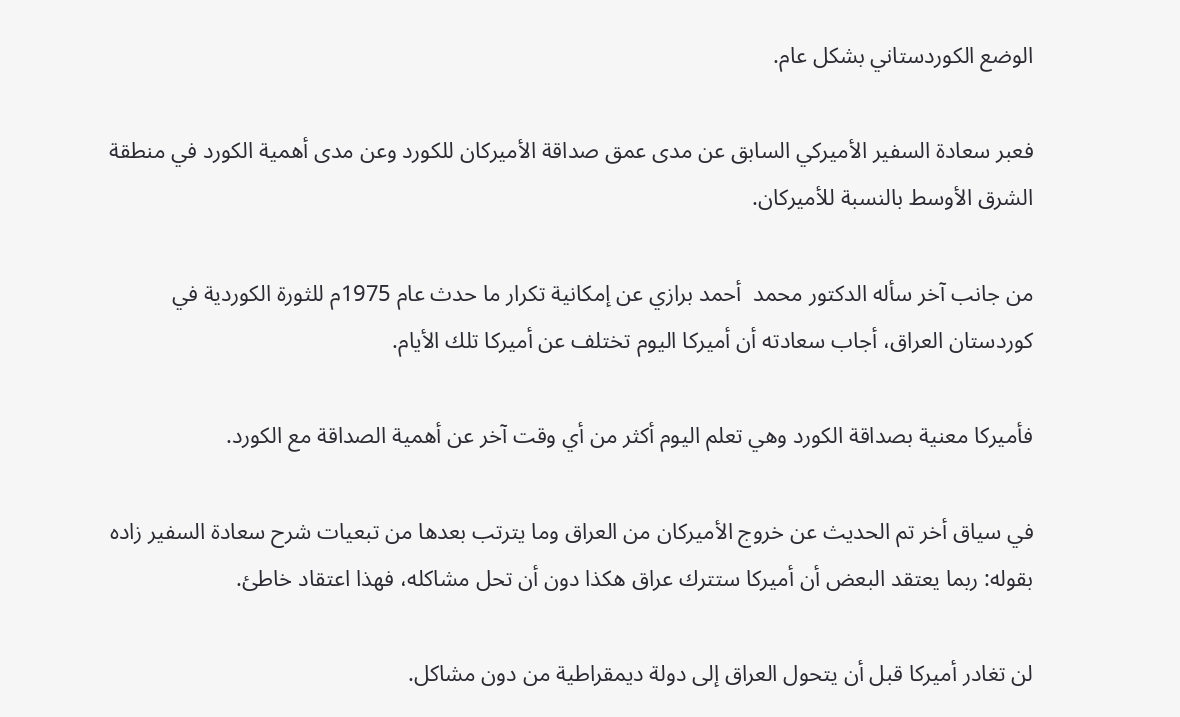الوضع الكوردستاني بشكل عام.

فعبر سعادة السفير الأميركي السابق عن مدى عمق صداقة الأميركان للكورد وعن مدى أهمية الكورد في منطقة الشرق الأوسط بالنسبة للأميركان.

من جانب آخر سأله الدكتور محمد  أحمد برازي عن إمكانية تكرار ما حدث عام 1975م للثورة الكوردية في كوردستان العراق، أجاب سعادته أن أميركا اليوم تختلف عن أميركا تلك الأيام.

فأميركا معنية بصداقة الكورد وهي تعلم اليوم أكثر من أي وقت آخر عن أهمية الصداقة مع الكورد.

في سياق أخر تم الحديث عن خروج الأميركان من العراق وما يترتب بعدها من تبعيات شرح سعادة السفير زاده بقوله: ربما يعتقد البعض أن أميركا ستترك عراق هكذا دون أن تحل مشاكله، فهذا اعتقاد خاطئ.

لن تغادر أميركا قبل أن يتحول العراق إلى دولة ديمقراطية من دون مشاكل.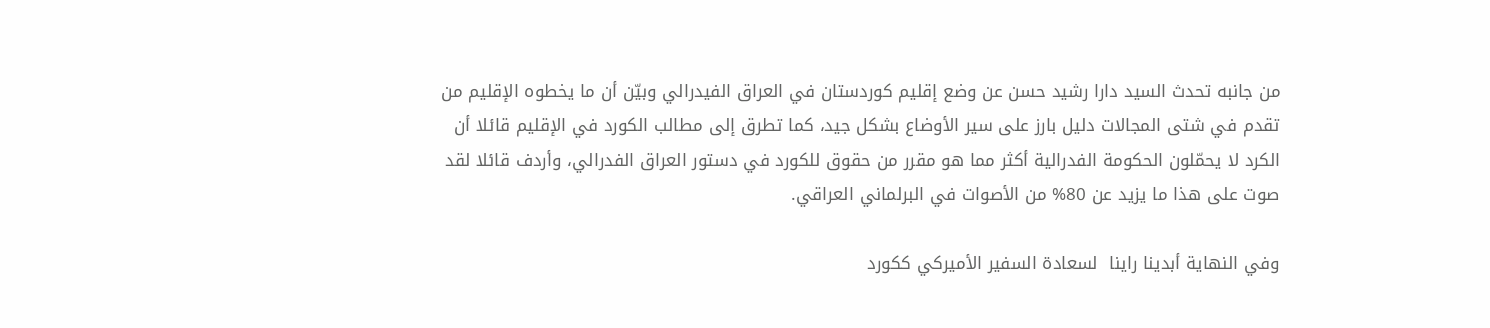من جانبه تحدث السيد دارا رشيد حسن عن وضع إقليم كوردستان في العراق الفيدرالي وبيّن أن ما يخطوه الإقليم من تقدم في شتى المجالات دليل بارز على سير الأوضاع بشكل جيد، كما تطرق إلى مطالب الكورد في الإقليم قائلا أن الكرد لا يحمّلون الحكومة الفدرالية أكثر مما هو مقرر من حقوق للكورد في دستور العراق الفدرالي، وأردف قائلا لقد صوت على هذا ما يزيد عن 80% من الأصوات في البرلماني العراقي.

وفي النهاية أبدينا راينا  لسعادة السفير الأميركي ككورد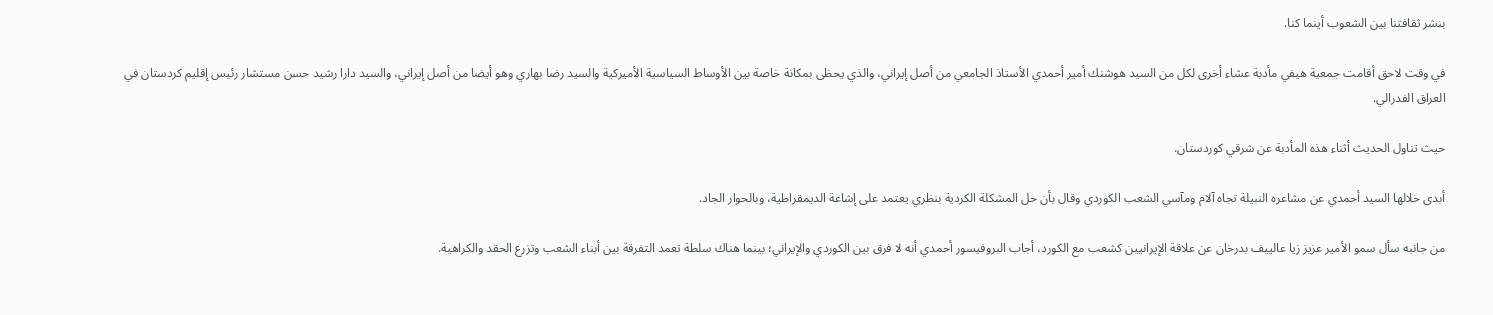بنشر ثقافتنا بين الشعوب أينما كنا.

في وقت لاحق أقامت جمعية هيفي مأدبة عشاء أخرى لكل من السيد هوشنك أمير أحمدي الأستاذ الجامعي من أصل إيراني، والذي يحظى بمكانة خاصة بين الأوساط السياسية الأميركية والسيد رضا بهاري وهو أيضا من أصل إيراني، والسيد دارا رشيد حسن مستشار رئيس إقليم كردستان في العراق الفدرالي.

حيث تناول الحديث أثناء هذه المأدبة عن شرقي كوردستان.

أبدى خلالها السيد أحمدي عن مشاعره النبيلة تجاه آلام ومآسي الشعب الكوردي وقال بأن حل المشكلة الكردية بنظري يعتمد على إشاعة الديمقراطية، وبالحوار الجاد.

من جانبه سأل سمو الأمير عزيز زيا عالييف بدرخان عن علاقة الإيرانيين كشعب مع الكورد، أجاب البروفيسور أحمدي أنه لا فرق بين الكوردي والإيراني؛ بينما هناك سلطة تعمد التفرقة بين أبناء الشعب وتزرع الحقد والكراهية.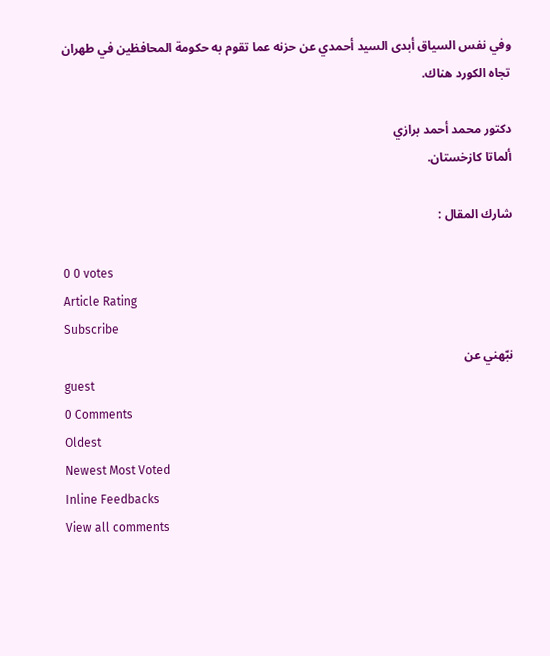وفي نفس السياق أبدى السيد أحمدي عن حزنه عما تقوم به حكومة المحافظين في طهران تجاه الكورد هناك.

دكتور محمد أحمد برازي
ألماتا كازخستان.

شارك المقال :

0 0 votes
Article Rating
Subscribe
نبّهني عن
guest
0 Comments
Oldest
Newest Most Voted
Inline Feedbacks
View all comments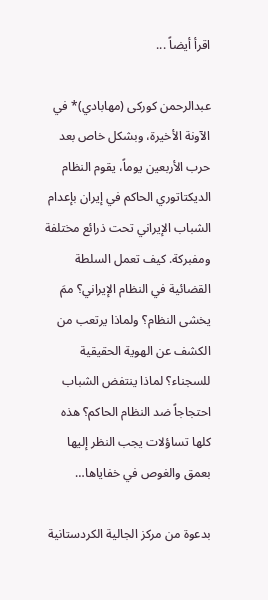اقرأ أيضاً ...

عبدالرحمن کورکی (مهابادي)* في الآونة الأخيرة، وبشكل خاص بعد حرب الأربعين يوماً، يقوم النظام الديكتاتوري الحاكم في إيران بإعدام الشباب الإيراني تحت ذرائع مختلفة ومفبركة. كيف تعمل السلطة القضائية في النظام الإيراني؟ ممَ يخشى النظام؟ ولماذا يرتعب من الكشف عن الهوية الحقيقية للسجناء؟ لماذا ينتفض الشباب احتجاجاً ضد النظام الحاكم؟ هذه كلها تساؤلات يجب النظر إليها بعمق والغوص في خفاياها…

بدعوة من مركز الجالية الكردستانية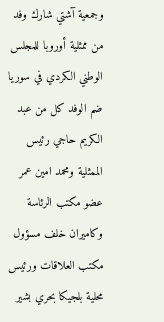وجمعية آشتي شارك وفد من ممثلية أوروبا للمجلس الوطني الكردي في سوريا ضم الوفد كل من عبد الكريم حاجي رئيس الممثلية ومحمد امين عمر عضو مكتب الرئاسة وكاميران خلف مسؤول مكتب العلاقات ورئيس محلية بلجيكا بحري بشير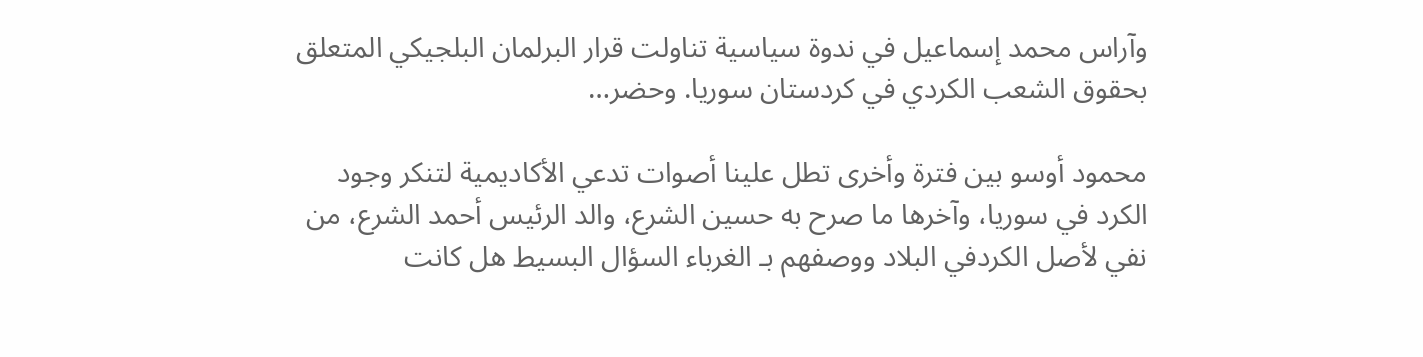وآراس محمد إسماعيل في ندوة سياسية تناولت قرار البرلمان البلجيكي المتعلق بحقوق الشعب الكردي في كردستان سوريا. وحضر…

محمود أوسو بين فترة وأخرى تطل علينا أصوات تدعي الأكاديمية لتنكر وجود الكرد في سوريا، وآخرها ما صرح به حسين الشرع، والد الرئيس أحمد الشرع، من نفي لأصل الكردفي البلاد ووصفهم بـ الغرباء السؤال البسيط هل كانت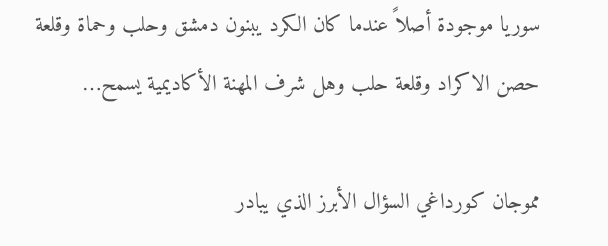سوريا موجودة أصلاً عندما كان الكرد يبنون دمشق وحلب وحماة وقلعة حصن الاكراد وقلعة حلب وهل شرف المهنة الأكاديمية يسمح…

مموجان كورداغي السؤال الأبرز الذي يبادر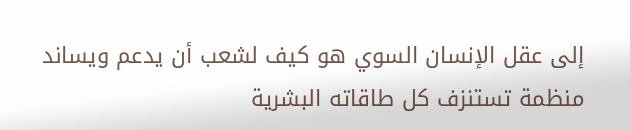إلى عقل الإنسان السوي هو كيف لشعب أن يدعم ويساند منظمة تستنزف كل طاقاته البشرية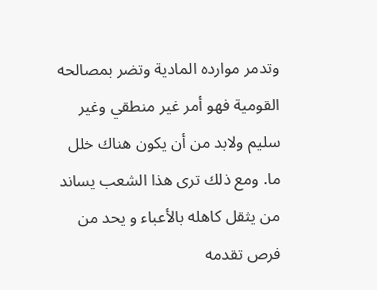وتدمر موارده المادية وتضر بمصالحه القومية فهو أمر غير منطقي وغير سليم ولابد من أن يكون هناك خلل ما. ومع ذلك ترى هذا الشعب يساند من يثقل كاهله بالأعباء و يحد من فرص تقدمه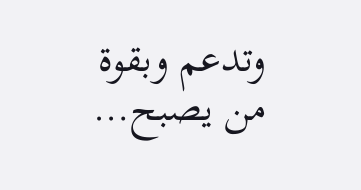وتدعم وبقوة من يصبح…